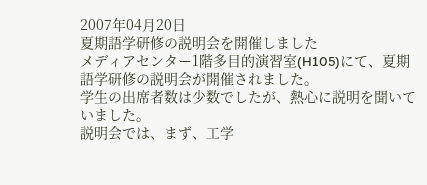2007年04月20日
夏期語学研修の説明会を開催しました
メディアセンター1階多目的演習室(H105)にて、夏期語学研修の説明会が開催されました。
学生の出席者数は少数でしたが、熱心に説明を聞いていました。
説明会では、まず、工学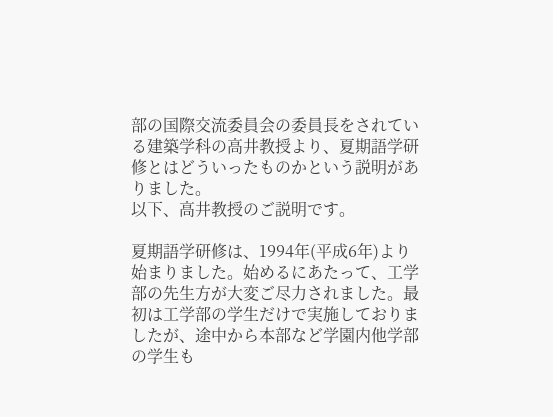部の国際交流委員会の委員長をされている建築学科の高井教授より、夏期語学研修とはどういったものかという説明がありました。
以下、高井教授のご説明です。

夏期語学研修は、1994年(平成6年)より始まりました。始めるにあたって、工学部の先生方が大変ご尽力されました。最初は工学部の学生だけで実施しておりましたが、途中から本部など学園内他学部の学生も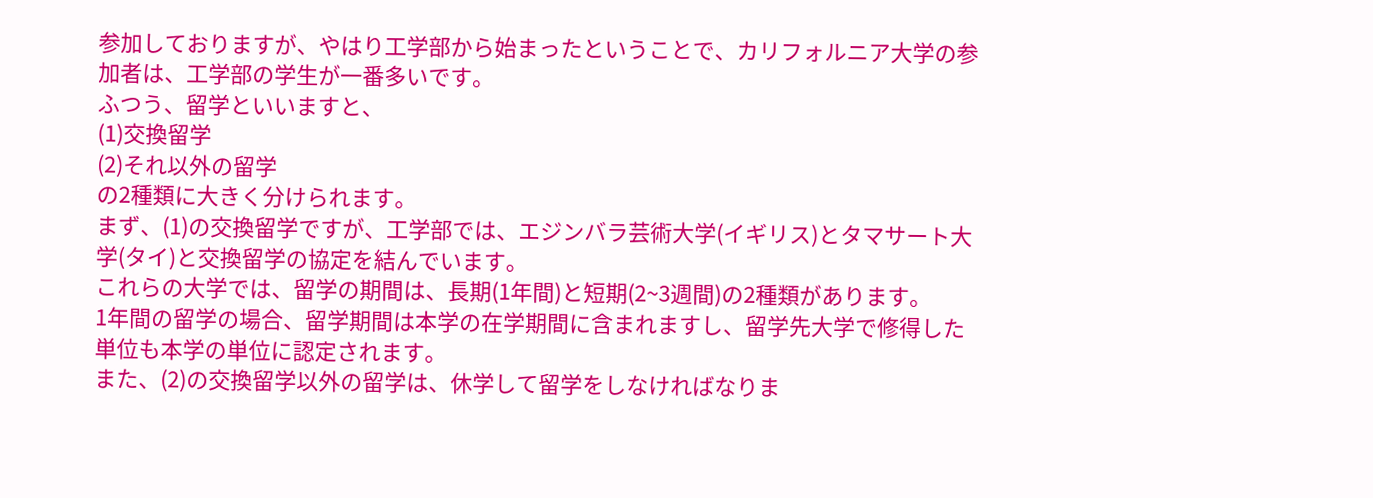参加しておりますが、やはり工学部から始まったということで、カリフォルニア大学の参加者は、工学部の学生が一番多いです。
ふつう、留学といいますと、
(1)交換留学
(2)それ以外の留学
の2種類に大きく分けられます。
まず、(1)の交換留学ですが、工学部では、エジンバラ芸術大学(イギリス)とタマサート大学(タイ)と交換留学の協定を結んでいます。
これらの大学では、留学の期間は、長期(1年間)と短期(2~3週間)の2種類があります。
1年間の留学の場合、留学期間は本学の在学期間に含まれますし、留学先大学で修得した単位も本学の単位に認定されます。
また、(2)の交換留学以外の留学は、休学して留学をしなければなりま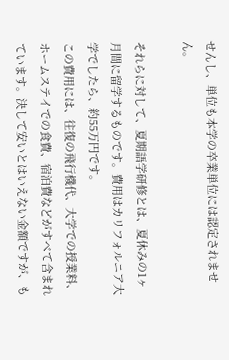せんし、単位も本学の卒業単位には認定されません。

それらに対して、夏期語学研修とは、夏休みの1ヶ月間に留学するものです。費用はカリフォルニア大学でしたら、約55万円です。
この費用には、往復の飛行機代、大学での授業料、ホームステイでの食費、宿泊費などがすべて含まれています。決して安いとはいえない金額ですが、も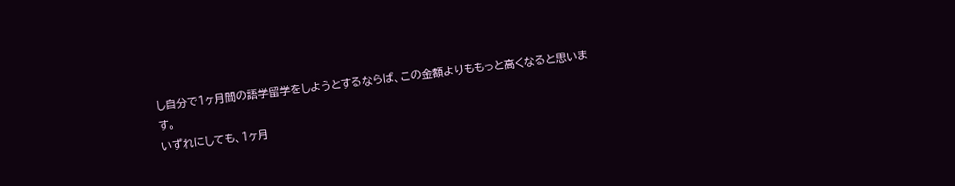し自分で1ヶ月間の語学留学をしようとするならば、この金額よりももっと高くなると思います。
いずれにしても、1ヶ月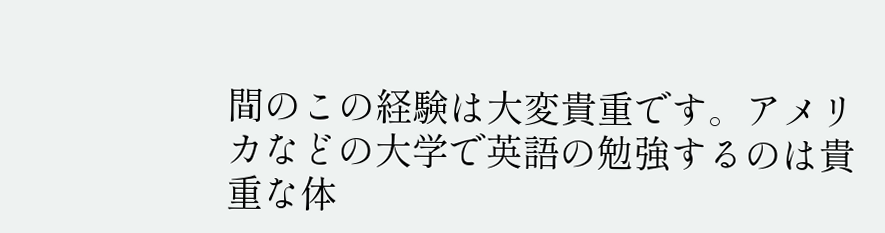間のこの経験は大変貴重です。アメリカなどの大学で英語の勉強するのは貴重な体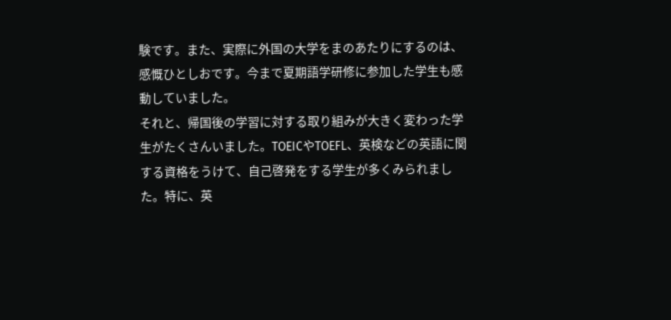験です。また、実際に外国の大学をまのあたりにするのは、感慨ひとしおです。今まで夏期語学研修に参加した学生も感動していました。
それと、帰国後の学習に対する取り組みが大きく変わった学生がたくさんいました。TOEICやTOEFL、英検などの英語に関する資格をうけて、自己啓発をする学生が多くみられました。特に、英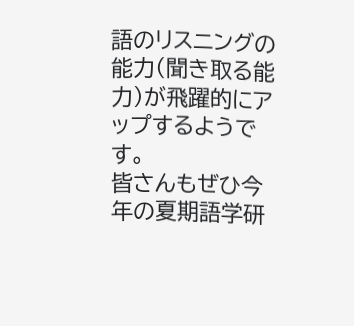語のリスニングの能力(聞き取る能力)が飛躍的にアップするようです。
皆さんもぜひ今年の夏期語学研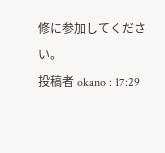修に参加してください。
投稿者 okano : 17:29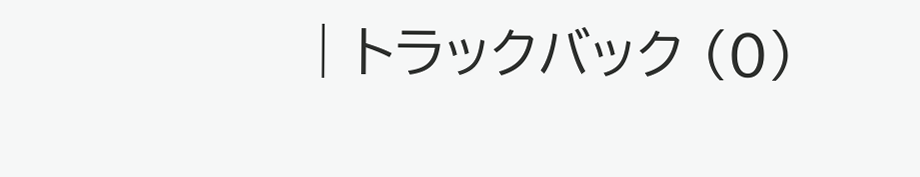| トラックバック (0)